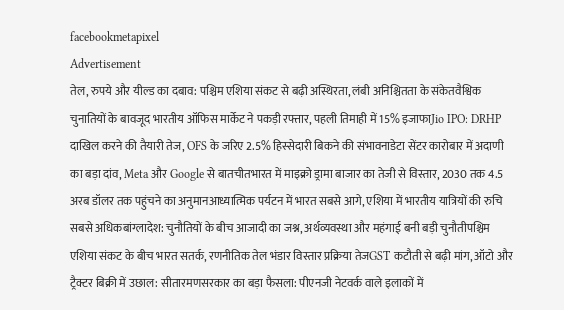facebookmetapixel
Advertisement
तेल, रुपये और यील्ड का दबाव: पश्चिम एशिया संकट से बढ़ी अस्थिरता, लंबी अनिश्चितता के संकेतवैश्विक चुनातियों के बावजूद भारतीय ऑफिस मार्केट ने पकड़ी रफ्तार, पहली तिमाही में 15% इजाफाJio IPO: DRHP दाखिल करने की तैयारी तेज, OFS के जरिए 2.5% हिस्सेदारी बिकने की संभावनाडेटा सेंटर कारोबार में अदाणी का बड़ा दांव, Meta और Google से बातचीतभारत में माइक्रो ड्रामा बाजार का तेजी से विस्तार, 2030 तक 4.5 अरब डॉलर तक पहुंचने का अनुमानआध्यात्मिक पर्यटन में भारत सबसे आगे, एशिया में भारतीय यात्रियों की रुचि सबसे अधिकबांग्लादेश: चुनौतियों के बीच आजादी का जश्न, अर्थव्यवस्था और महंगाई बनी बड़ी चुनौतीपश्चिम एशिया संकट के बीच भारत सतर्क, रणनीतिक तेल भंडार विस्तार प्रक्रिया तेजGST कटौती से बढ़ी मांग, ऑटो और ट्रैक्टर बिक्री में उछाल: सीतारमणसरकार का बड़ा फैसला: पीएनजी नेटवर्क वाले इलाकों में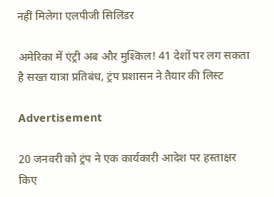नहीं मिलेगा एलपीजी सिलिंडर

अमेरिका में एंट्री अब और मुश्किल! 41 देशों पर लग सकता है सख्त यात्रा प्रतिबंध, ट्रंप प्रशासन ने तैयार की लिस्ट

Advertisement

20 जनवरी को ट्रंप ने एक कार्यकारी आदेश पर हस्ताक्षर किए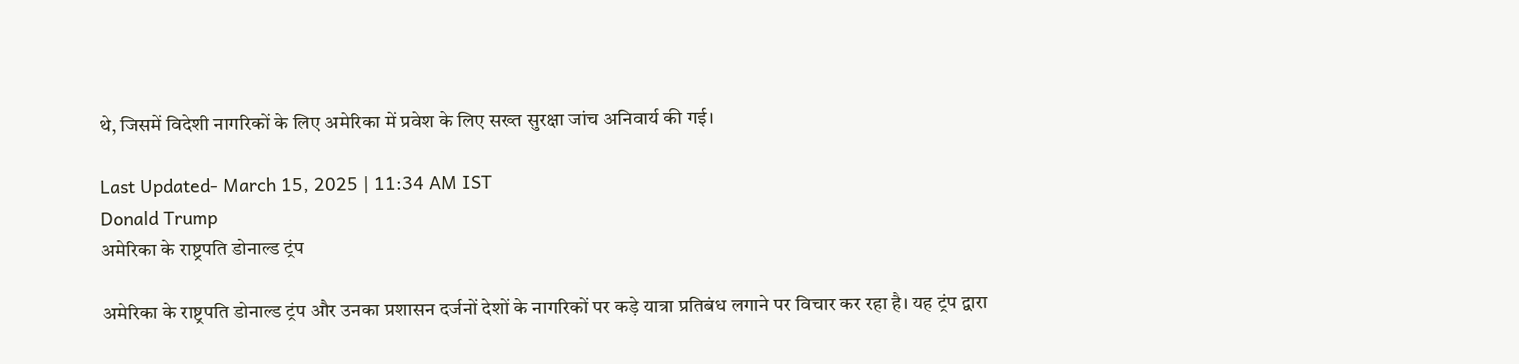थे, जिसमें विदेशी नागरिकों के लिए अमेरिका में प्रवेश के लिए सख्त सुरक्षा जांच अनिवार्य की गई।

Last Updated- March 15, 2025 | 11:34 AM IST
Donald Trump
अमेरिका के राष्ट्रपति डोनाल्ड ट्रंप

अमेरिका के राष्ट्रपति डोनाल्ड ट्रंप और उनका प्रशासन दर्जनों देशों के नागरिकों पर कड़े यात्रा प्रतिबंध लगाने पर विचार कर रहा है। यह ट्रंप द्वारा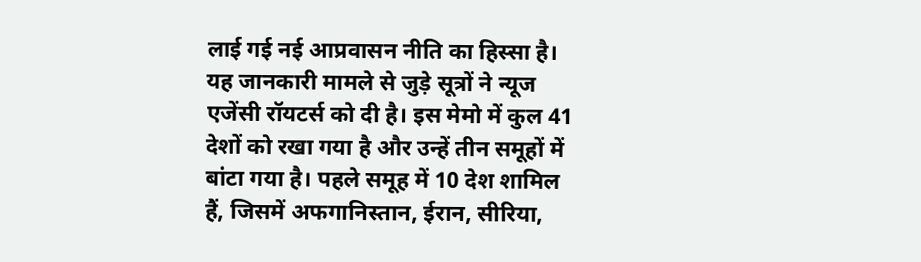लाई गई नई आप्रवासन नीति का हिस्सा है। यह जानकारी मामले से जुड़े सूत्रों ने न्यूज एजेंसी रॉयटर्स को दी है। इस मेमो में कुल 41 देशों को रखा गया है और उन्हें तीन समूहों में बांटा गया है। पहले समूह में 10 देश शामिल हैं, जिसमें अफगानिस्तान, ईरान, सीरिया,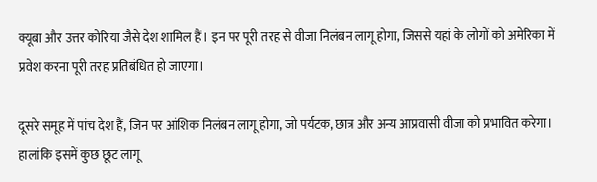क्यूबा और उत्तर कोरिया जैसे देश शामिल हैं। इन पर पूरी तरह से वीजा निलंबन लागू होगा, जिससे यहां के लोगों को अमेरिका में प्रवेश करना पूरी तरह प्रतिबंधित हो जाएगा।

दूसरे समूह में पांच देश हैं, जिन पर आंशिक निलंबन लागू होगा, जो पर्यटक, छात्र और अन्य आप्रवासी वीजा को प्रभावित करेगा। हालांकि इसमें कुछ छूट लागू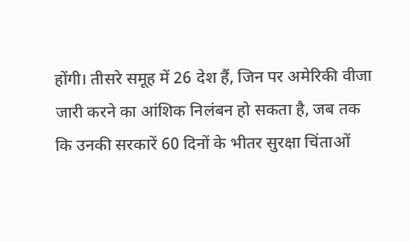होंगी। तीसरे समूह में 26 देश हैं, जिन पर अमेरिकी वीजा जारी करने का आंशिक निलंबन हो सकता है, जब तक कि उनकी सरकारें 60 दिनों के भीतर सुरक्षा चिंताओं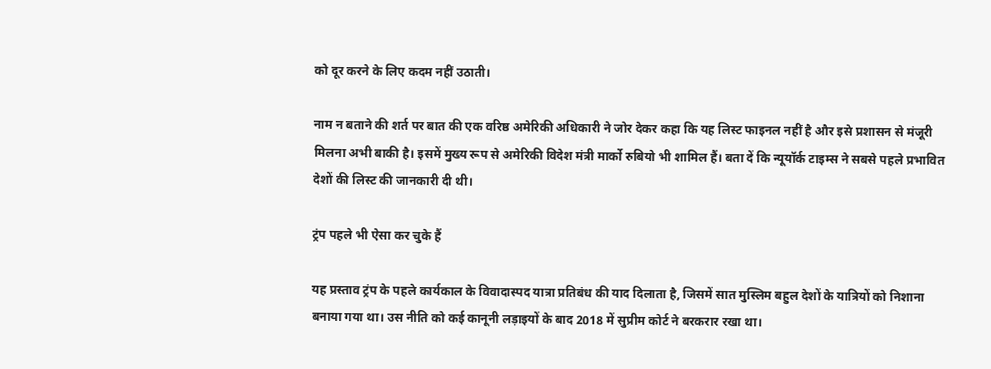को दूर करने के लिए कदम नहीं उठाती।

नाम न बताने की शर्त पर बात की एक वरिष्ठ अमेरिकी अधिकारी ने जोर देकर कहा कि यह लिस्ट फाइनल नहीं है और इसे प्रशासन से मंजूरी मिलना अभी बाकी है। इसमें मुख्य रूप से अमेरिकी विदेश मंत्री मार्को रुबियो भी शामिल हैं। बता दें कि न्यूयॉर्क टाइम्स ने सबसे पहले प्रभावित देशों की लिस्ट की जानकारी दी थी।

ट्रंप पहले भी ऐसा कर चुके हैं

यह प्रस्ताव ट्रंप के पहले कार्यकाल के विवादास्पद यात्रा प्रतिबंध की याद दिलाता है, जिसमें सात मुस्लिम बहुल देशों के यात्रियों को निशाना बनाया गया था। उस नीति को कई कानूनी लड़ाइयों के बाद 2018 में सुप्रीम कोर्ट ने बरकरार रखा था।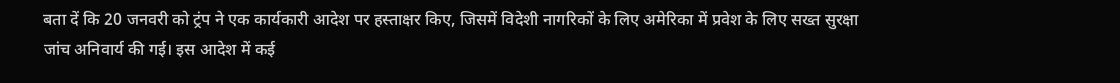बता दें कि 20 जनवरी को ट्रंप ने एक कार्यकारी आदेश पर हस्ताक्षर किए, जिसमें विदेशी नागरिकों के लिए अमेरिका में प्रवेश के लिए सख्त सुरक्षा जांच अनिवार्य की गई। इस आदेश में कई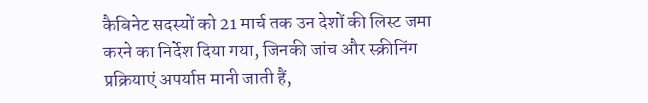कैबिनेट सदस्यों को 21 मार्च तक उन देशों की लिस्ट जमा करने का निर्देश दिया गया, जिनकी जांच और स्क्रीनिंग प्रक्रियाएं अपर्याप्त मानी जाती हैं,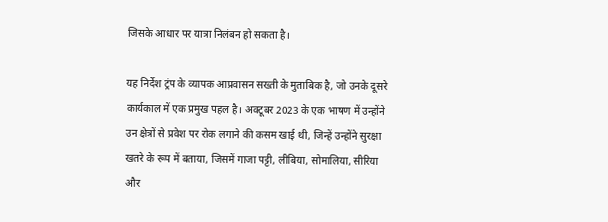जिसके आधार पर यात्रा निलंबन हो सकता है।

यह निर्देश ट्रंप के व्यापक आप्रवासन सख्ती के मुताबिक है, जो उनके दूसरे कार्यकाल में एक प्रमुख पहल है। अक्टूबर 2023 के एक भाषण में उन्होंने उन क्षेत्रों से प्रवेश पर रोक लगाने की कसम खाई थी, जिन्हें उन्होंने सुरक्षा खतरे के रूप में बताया, जिसमें गाजा पट्टी, लीबिया, सोमालिया, सीरिया और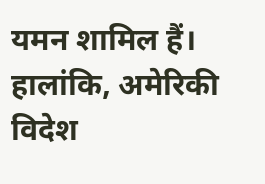यमन शामिल हैं। हालांकि, अमेरिकी विदेश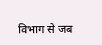विभाग से जब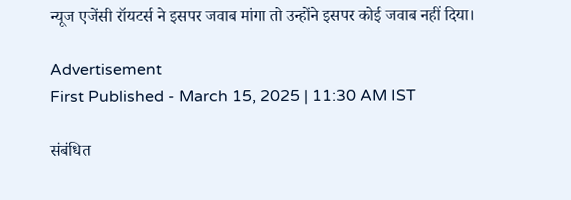न्यूज एजेंसी रॉयटर्स ने इसपर जवाब मांगा तो उन्होंने इसपर कोई जवाब नहीं दिया।

Advertisement
First Published - March 15, 2025 | 11:30 AM IST

संबंधित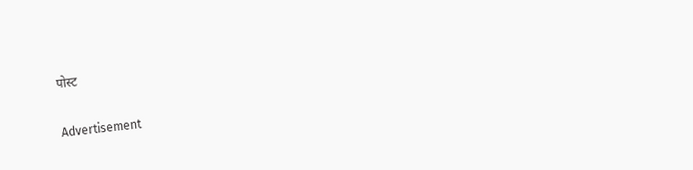पोस्ट

Advertisement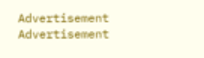Advertisement
Advertisement